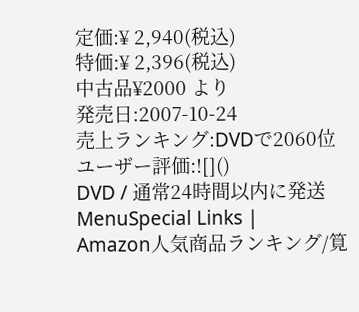定価:¥ 2,940(税込)
特価:¥ 2,396(税込)
中古品¥2000 より
発売日:2007-10-24
売上ランキング:DVDで2060位
ユーザー評価:![]()
DVD / 通常24時間以内に発送
MenuSpecial Links |
Amazon人気商品ランキング/筧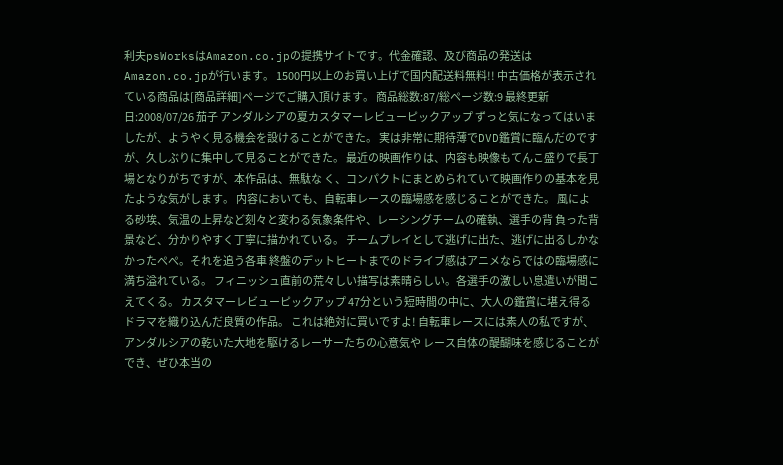利夫psWorksはAmazon.co.jpの提携サイトです。代金確認、及び商品の発送はAmazon.co.jpが行います。 1500円以上のお買い上げで国内配送料無料!! 中古価格が表示されている商品は[商品詳細]ページでご購入頂けます。 商品総数:87/総ページ数:9 最終更新日:2008/07/26 茄子 アンダルシアの夏カスタマーレビューピックアップ ずっと気になってはいましたが、ようやく見る機会を設けることができた。 実は非常に期待薄でDVD鑑賞に臨んだのですが、久しぶりに集中して見ることができた。 最近の映画作りは、内容も映像もてんこ盛りで長丁場となりがちですが、本作品は、無駄な く、コンパクトにまとめられていて映画作りの基本を見たような気がします。 内容においても、自転車レースの臨場感を感じることができた。 風による砂埃、気温の上昇など刻々と変わる気象条件や、レーシングチームの確執、選手の背 負った背景など、分かりやすく丁寧に描かれている。 チームプレイとして逃げに出た、逃げに出るしかなかったぺぺ。それを追う各車 終盤のデットヒートまでのドライブ感はアニメならではの臨場感に満ち溢れている。 フィニッシュ直前の荒々しい描写は素晴らしい。各選手の激しい息遣いが聞こえてくる。 カスタマーレビューピックアップ 47分という短時間の中に、大人の鑑賞に堪え得るドラマを織り込んだ良質の作品。 これは絶対に買いですよ! 自転車レースには素人の私ですが、アンダルシアの乾いた大地を駆けるレーサーたちの心意気や レース自体の醍醐味を感じることができ、ぜひ本当の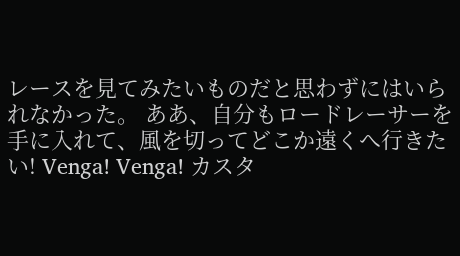レースを見てみたいものだと思わずにはいられなかった。 ああ、自分もロードレーサーを手に入れて、風を切ってどこか遠くへ行きたい! Venga! Venga! カスタ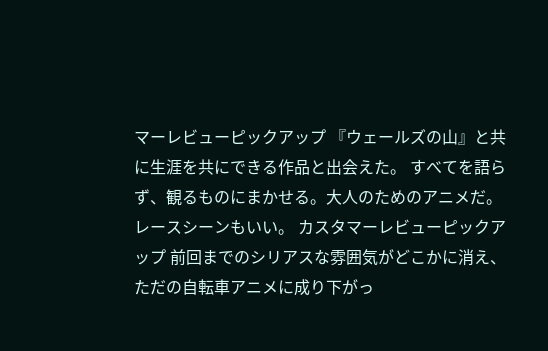マーレビューピックアップ 『ウェールズの山』と共に生涯を共にできる作品と出会えた。 すべてを語らず、観るものにまかせる。大人のためのアニメだ。レースシーンもいい。 カスタマーレビューピックアップ 前回までのシリアスな雰囲気がどこかに消え、 ただの自転車アニメに成り下がっ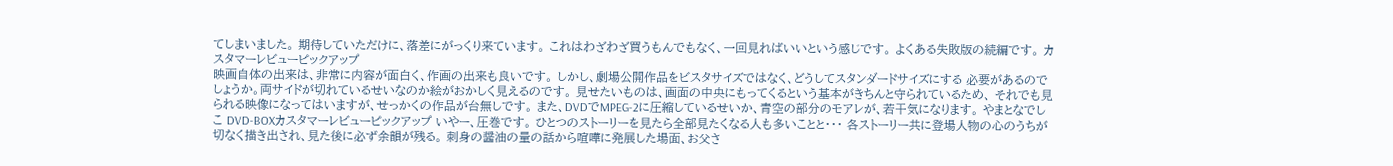てしまいました。 期待していただけに、落差にがっくり来ています。 これはわざわざ買うもんでもなく、一回見ればいいという感じです。 よくある失敗版の続編です。 カスタマーレビューピックアップ
映画自体の出来は、非常に内容が面白く、作画の出来も良いです。 しかし、劇場公開作品をビスタサイズではなく、どうしてスタンダードサイズにする 必要があるのでしょうか。両サイドが切れているせいなのか絵がおかしく見えるのです。 見せたいものは、画面の中央にもってくるという基本がきちんと守られているため、 それでも見られる映像になってはいますが、せっかくの作品が台無しです。 また、DVDでMPEG-2に圧縮しているせいか、青空の部分のモアレが、若干気になります。 やまとなでしこ DVD-BOXカスタマーレビューピックアップ いやー、圧巻です。 ひとつのストーリーを見たら全部見たくなる人も多いことと・・・ 各ストーリー共に登場人物の心のうちが切なく描き出され、見た後に必ず余韻が残る。 刺身の醤油の量の話から喧嘩に発展した場面、お父さ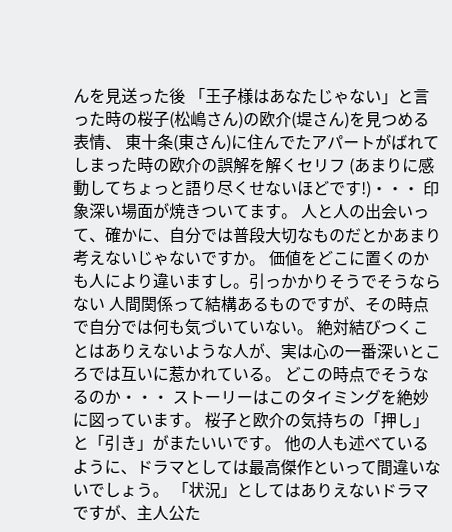んを見送った後 「王子様はあなたじゃない」と言った時の桜子(松嶋さん)の欧介(堤さん)を見つめる表情、 東十条(東さん)に住んでたアパートがばれてしまった時の欧介の誤解を解くセリフ (あまりに感動してちょっと語り尽くせないほどです!)・・・ 印象深い場面が焼きついてます。 人と人の出会いって、確かに、自分では普段大切なものだとかあまり考えないじゃないですか。 価値をどこに置くのかも人により違いますし。引っかかりそうでそうならない 人間関係って結構あるものですが、その時点で自分では何も気づいていない。 絶対結びつくことはありえないような人が、実は心の一番深いところでは互いに惹かれている。 どこの時点でそうなるのか・・・ ストーリーはこのタイミングを絶妙に図っています。 桜子と欧介の気持ちの「押し」と「引き」がまたいいです。 他の人も述べているように、ドラマとしては最高傑作といって間違いないでしょう。 「状況」としてはありえないドラマですが、主人公た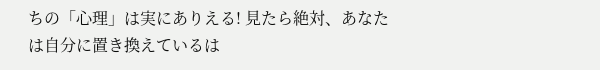ちの「心理」は実にありえる! 見たら絶対、あなたは自分に置き換えているは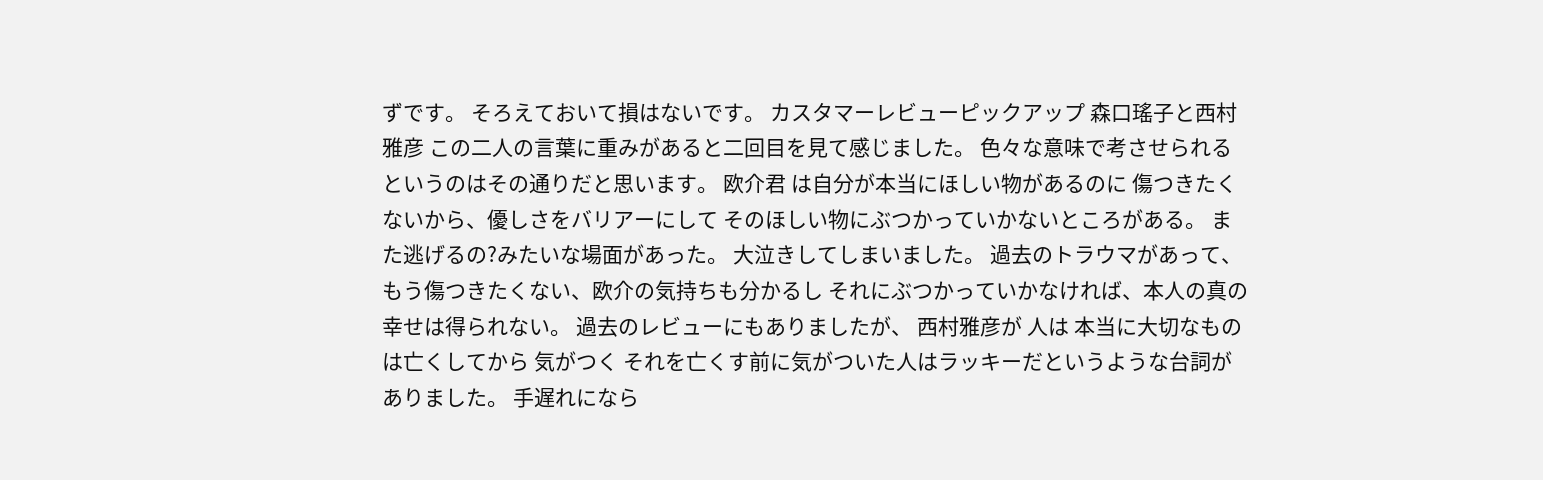ずです。 そろえておいて損はないです。 カスタマーレビューピックアップ 森口瑤子と西村雅彦 この二人の言葉に重みがあると二回目を見て感じました。 色々な意味で考させられるというのはその通りだと思います。 欧介君 は自分が本当にほしい物があるのに 傷つきたくないから、優しさをバリアーにして そのほしい物にぶつかっていかないところがある。 また逃げるの?みたいな場面があった。 大泣きしてしまいました。 過去のトラウマがあって、もう傷つきたくない、欧介の気持ちも分かるし それにぶつかっていかなければ、本人の真の幸せは得られない。 過去のレビューにもありましたが、 西村雅彦が 人は 本当に大切なものは亡くしてから 気がつく それを亡くす前に気がついた人はラッキーだというような台詞がありました。 手遅れになら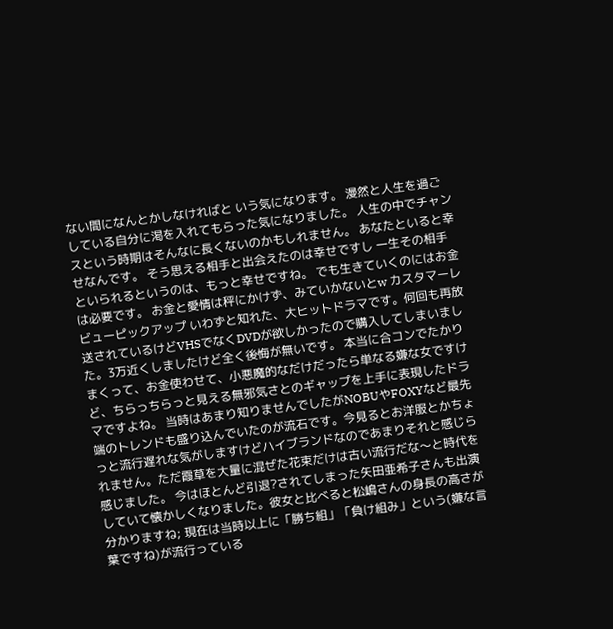ない間になんとかしなければと いう気になります。 漫然と人生を過ごしている自分に渇を入れてもらった気になりました。 人生の中でチャンスという時期はそんなに長くないのかもしれません。 あなたといると幸せなんです。 そう思える相手と出会えたのは幸せですし 一生その相手といられるというのは、もっと幸せですね。 でも生きていくのにはお金は必要です。 お金と愛情は秤にかけず、みていかないとw カスタマーレビューピックアップ いわずと知れた、大ヒットドラマです。何回も再放送されているけどVHSでなくDVDが欲しかったので購入してしまいました。3万近くしましたけど全く後悔が無いです。 本当に合コンでたかりまくって、お金使わせて、小悪魔的なだけだったら単なる嫌な女ですけど、ちらっちらっと見える無邪気さとのギャップを上手に表現したドラマですよね。 当時はあまり知りませんでしたがNOBUやFOXYなど最先端のトレンドも盛り込んでいたのが流石です。今見るとお洋服とかちょっと流行遅れな気がしますけどハイブランドなのであまりそれと感じられません。ただ霞草を大量に混ぜた花束だけは古い流行だな〜と時代を感じました。 今はほとんど引退?されてしまった矢田亜希子さんも出演していて懐かしくなりました。彼女と比べると松嶋さんの身長の高さが分かりますね; 現在は当時以上に「勝ち組」「負け組み」という(嫌な言葉ですね)が流行っている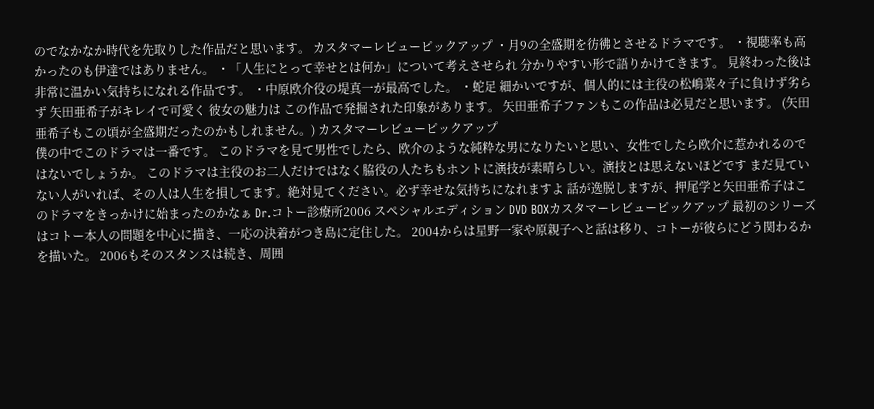のでなかなか時代を先取りした作品だと思います。 カスタマーレビューピックアップ ・月9の全盛期を彷彿とさせるドラマです。 ・視聴率も高かったのも伊達ではありません。 ・「人生にとって幸せとは何か」について考えさせられ 分かりやすい形で語りかけてきます。 見終わった後は非常に温かい気持ちになれる作品です。 ・中原欧介役の堤真一が最高でした。 ・蛇足 細かいですが、個人的には主役の松嶋菜々子に負けず劣らず 矢田亜希子がキレイで可愛く 彼女の魅力は この作品で発掘された印象があります。 矢田亜希子ファンもこの作品は必見だと思います。 (矢田亜希子もこの頃が全盛期だったのかもしれません。) カスタマーレビューピックアップ
僕の中でこのドラマは一番です。 このドラマを見て男性でしたら、欧介のような純粋な男になりたいと思い、女性でしたら欧介に惹かれるのではないでしょうか。 このドラマは主役のお二人だけではなく脇役の人たちもホントに演技が素晴らしい。演技とは思えないほどです まだ見ていない人がいれば、その人は人生を損してます。絶対見てください。必ず幸せな気持ちになれますよ 話が逸脱しますが、押尾学と矢田亜希子はこのドラマをきっかけに始まったのかなぁ Dr.コトー診療所2006 スペシャルエディション DVD BOXカスタマーレビューピックアップ 最初のシリーズはコトー本人の問題を中心に描き、一応の決着がつき島に定住した。 2004からは星野一家や原親子へと話は移り、コトーが彼らにどう関わるかを描いた。 2006もそのスタンスは続き、周囲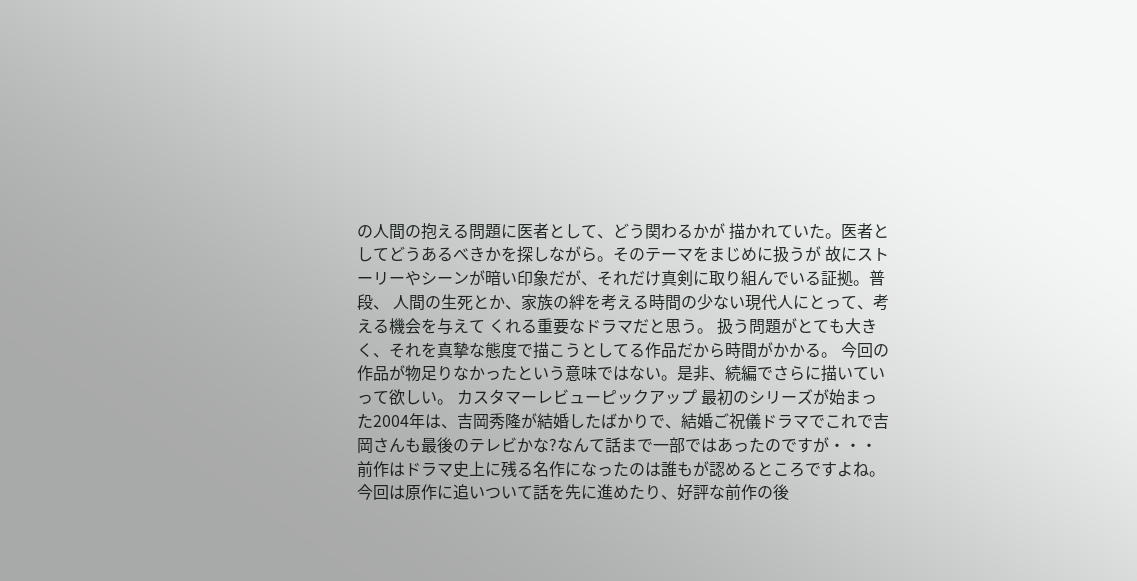の人間の抱える問題に医者として、どう関わるかが 描かれていた。医者としてどうあるべきかを探しながら。そのテーマをまじめに扱うが 故にストーリーやシーンが暗い印象だが、それだけ真剣に取り組んでいる証拠。普段、 人間の生死とか、家族の絆を考える時間の少ない現代人にとって、考える機会を与えて くれる重要なドラマだと思う。 扱う問題がとても大きく、それを真摯な態度で描こうとしてる作品だから時間がかかる。 今回の作品が物足りなかったという意味ではない。是非、続編でさらに描いていって欲しい。 カスタマーレビューピックアップ 最初のシリーズが始まった2004年は、吉岡秀隆が結婚したばかりで、結婚ご祝儀ドラマでこれで吉岡さんも最後のテレビかな?なんて話まで一部ではあったのですが・・・前作はドラマ史上に残る名作になったのは誰もが認めるところですよね。 今回は原作に追いついて話を先に進めたり、好評な前作の後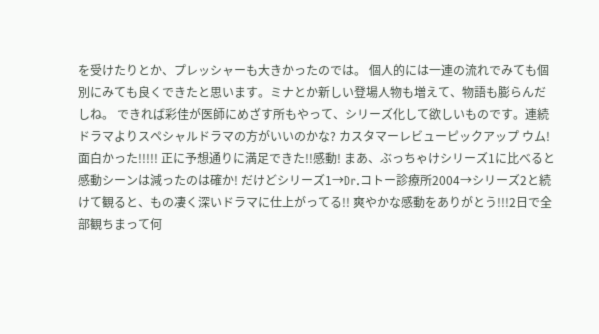を受けたりとか、プレッシャーも大きかったのでは。 個人的には一連の流れでみても個別にみても良くできたと思います。ミナとか新しい登場人物も増えて、物語も膨らんだしね。 できれば彩佳が医師にめざす所もやって、シリーズ化して欲しいものです。連続ドラマよりスペシャルドラマの方がいいのかな? カスタマーレビューピックアップ ウム!面白かった!!!!! 正に予想通りに満足できた!!感動! まあ、ぶっちゃけシリーズ1に比べると感動シーンは減ったのは確か! だけどシリーズ1→Dr.コトー診療所2004→シリーズ2と続けて観ると、もの凄く深いドラマに仕上がってる!! 爽やかな感動をありがとう!!!2日で全部観ちまって何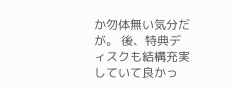か勿体無い気分だが。 後、特典ディスクも結構充実していて良かっ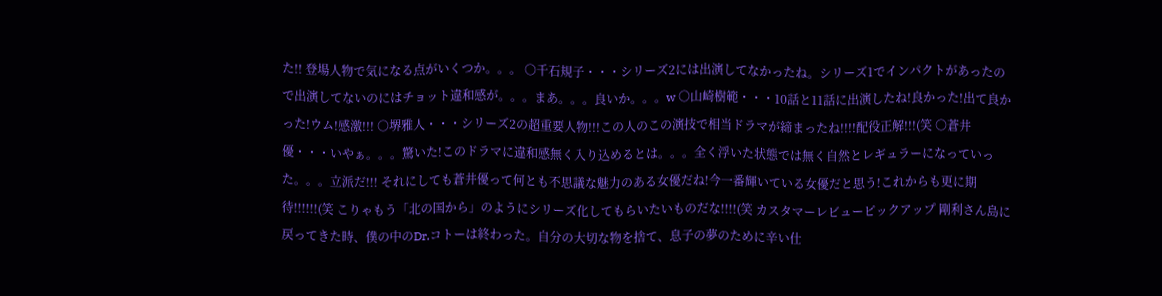た!! 登場人物で気になる点がいくつか。。。 ○千石規子・・・シリーズ2には出演してなかったね。シリーズ1でインパクトがあったので出演してないのにはチョット違和感が。。。まあ。。。良いか。。。w ○山崎樹範・・・10話と11話に出演したね!良かった!出て良かった!ウム!感激!!! ○堺雅人・・・シリーズ2の超重要人物!!!この人のこの演技で相当ドラマが締まったね!!!!配役正解!!!(笑 ○蒼井優・・・いやぁ。。。驚いた!このドラマに違和感無く入り込めるとは。。。全く浮いた状態では無く自然とレギュラーになっていった。。。立派だ!!! それにしても蒼井優って何とも不思議な魅力のある女優だね!今一番輝いている女優だと思う!これからも更に期待!!!!!!(笑 こりゃもう「北の国から」のようにシリーズ化してもらいたいものだな!!!!(笑 カスタマーレビューピックアップ 剛利さん島に戻ってきた時、僕の中のDr.コトーは終わった。自分の大切な物を捨て、息子の夢のために辛い仕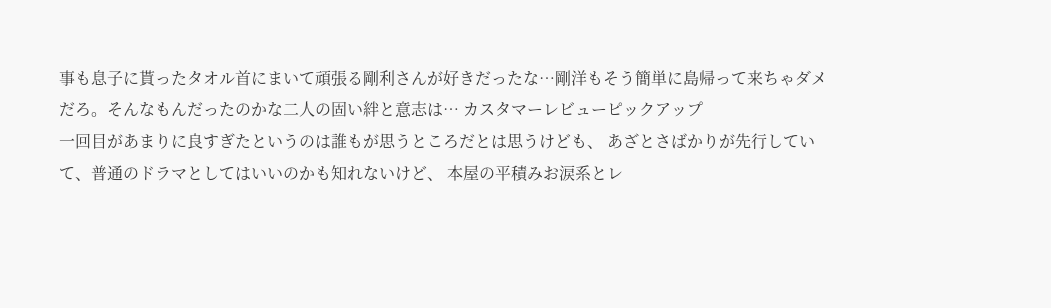事も息子に貰ったタオル首にまいて頑張る剛利さんが好きだったな…剛洋もそう簡単に島帰って来ちゃダメだろ。そんなもんだったのかな二人の固い絆と意志は… カスタマーレビューピックアップ
一回目があまりに良すぎたというのは誰もが思うところだとは思うけども、 あざとさばかりが先行していて、普通のドラマとしてはいいのかも知れないけど、 本屋の平積みお涙系とレ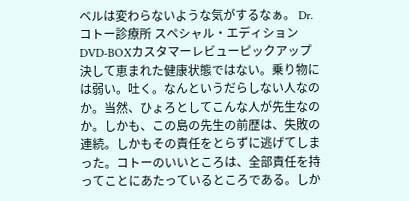ベルは変わらないような気がするなぁ。 Dr.コトー診療所 スペシャル・エディション DVD-BOXカスタマーレビューピックアップ 決して恵まれた健康状態ではない。乗り物には弱い。吐く。なんというだらしない人なのか。当然、ひょろとしてこんな人が先生なのか。しかも、この島の先生の前歴は、失敗の連続。しかもその責任をとらずに逃げてしまった。コトーのいいところは、全部責任を持ってことにあたっているところである。しか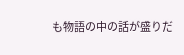も物語の中の話が盛りだ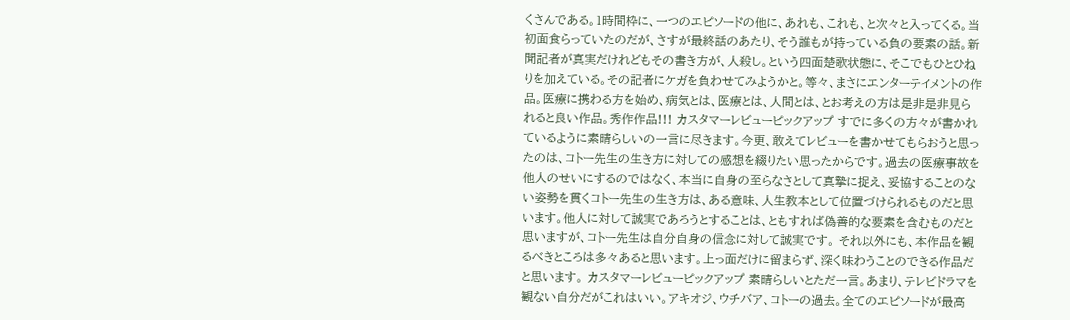くさんである。1時間枠に、一つのエピソードの他に、あれも、これも、と次々と入ってくる。当初面食らっていたのだが、さすが最終話のあたり、そう誰もが持っている負の要素の話。新聞記者が真実だけれどもその書き方が、人殺し。という四面楚歌状態に、そこでもひとひねりを加えている。その記者にケガを負わせてみようかと。等々、まさにエンターテイメントの作品。医療に携わる方を始め、病気とは、医療とは、人間とは、とお考えの方は是非是非見られると良い作品。秀作作品!!! カスタマーレビューピックアップ すでに多くの方々が書かれているように素晴らしいの一言に尽きます。今更、敢えてレビューを書かせてもらおうと思ったのは、コトー先生の生き方に対しての感想を綴りたい思ったからです。過去の医療事故を他人のせいにするのではなく、本当に自身の至らなさとして真摯に捉え、妥協することのない姿勢を貫くコトー先生の生き方は、ある意味、人生教本として位置づけられるものだと思います。他人に対して誠実であろうとすることは、ともすれば偽善的な要素を含むものだと思いますが、コトー先生は自分自身の信念に対して誠実です。 それ以外にも、本作品を観るべきところは多々あると思います。上っ面だけに留まらず、深く味わうことのできる作品だと思います。 カスタマーレビューピックアップ 素晴らしいとただ一言。あまり、テレビドラマを観ない自分だがこれはいい。アキオジ、ウチバア、コトーの過去。全てのエピソードが最高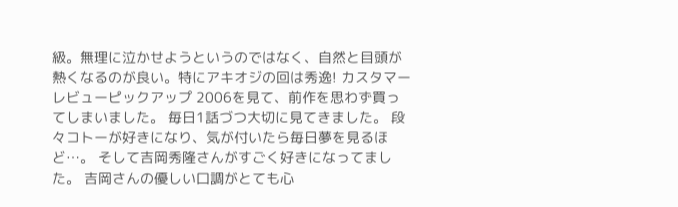級。無理に泣かせようというのではなく、自然と目頭が熱くなるのが良い。特にアキオジの回は秀逸! カスタマーレビューピックアップ 2006を見て、前作を思わず買ってしまいました。 毎日1話づつ大切に見てきました。 段々コトーが好きになり、気が付いたら毎日夢を見るほど…。 そして吉岡秀隆さんがすごく好きになってました。 吉岡さんの優しい口調がとても心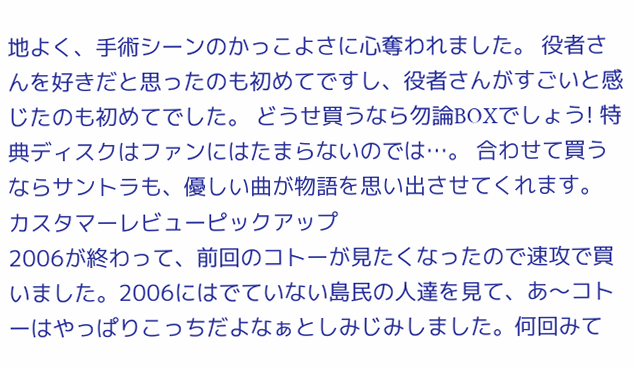地よく、手術シーンのかっこよさに心奪われました。 役者さんを好きだと思ったのも初めてですし、役者さんがすごいと感じたのも初めてでした。 どうせ買うなら勿論BOXでしょう! 特典ディスクはファンにはたまらないのでは…。 合わせて買うならサントラも、優しい曲が物語を思い出させてくれます。 カスタマーレビューピックアップ
2006が終わって、前回のコトーが見たくなったので速攻で買いました。2006にはでていない島民の人達を見て、あ〜コトーはやっぱりこっちだよなぁとしみじみしました。何回みて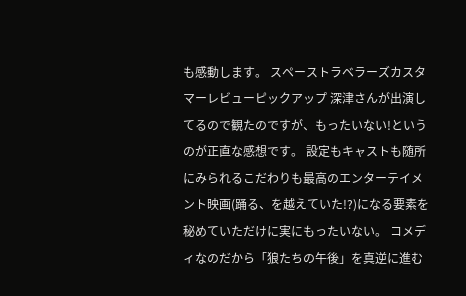も感動します。 スペーストラベラーズカスタマーレビューピックアップ 深津さんが出演してるので観たのですが、もったいない!というのが正直な感想です。 設定もキャストも随所にみられるこだわりも最高のエンターテイメント映画(踊る、を越えていた!?)になる要素を秘めていただけに実にもったいない。 コメディなのだから「狼たちの午後」を真逆に進む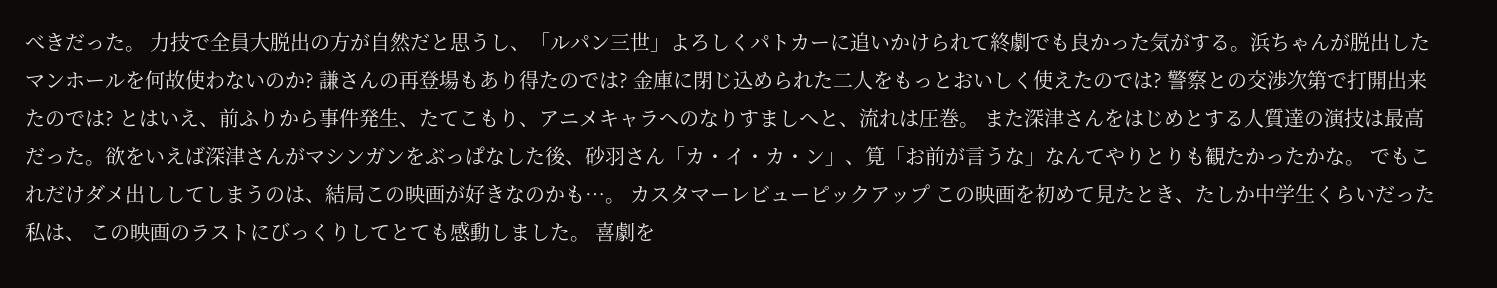べきだった。 力技で全員大脱出の方が自然だと思うし、「ルパン三世」よろしくパトカーに追いかけられて終劇でも良かった気がする。浜ちゃんが脱出したマンホールを何故使わないのか? 謙さんの再登場もあり得たのでは? 金庫に閉じ込められた二人をもっとおいしく使えたのでは? 警察との交渉次第で打開出来たのでは? とはいえ、前ふりから事件発生、たてこもり、アニメキャラへのなりすましへと、流れは圧巻。 また深津さんをはじめとする人質達の演技は最高だった。欲をいえば深津さんがマシンガンをぶっぱなした後、砂羽さん「カ・イ・カ・ン」、筧「お前が言うな」なんてやりとりも観たかったかな。 でもこれだけダメ出ししてしまうのは、結局この映画が好きなのかも…。 カスタマーレビューピックアップ この映画を初めて見たとき、たしか中学生くらいだった私は、 この映画のラストにびっくりしてとても感動しました。 喜劇を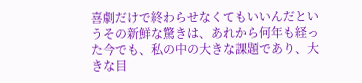喜劇だけで終わらせなくてもいいんだというその新鮮な驚きは、あれから何年も経った今でも、私の中の大きな課題であり、大きな目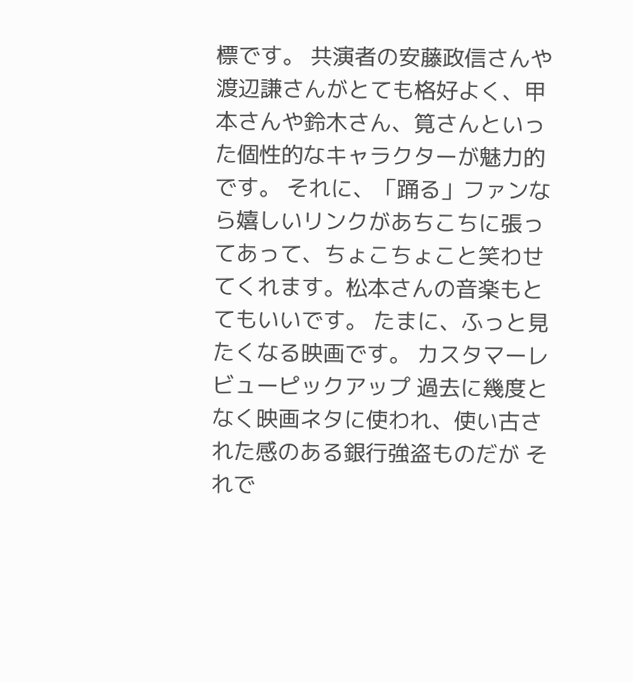標です。 共演者の安藤政信さんや渡辺謙さんがとても格好よく、甲本さんや鈴木さん、筧さんといった個性的なキャラクターが魅力的です。 それに、「踊る」ファンなら嬉しいリンクがあちこちに張ってあって、ちょこちょこと笑わせてくれます。松本さんの音楽もとてもいいです。 たまに、ふっと見たくなる映画です。 カスタマーレビューピックアップ 過去に幾度となく映画ネタに使われ、使い古された感のある銀行強盗ものだが それで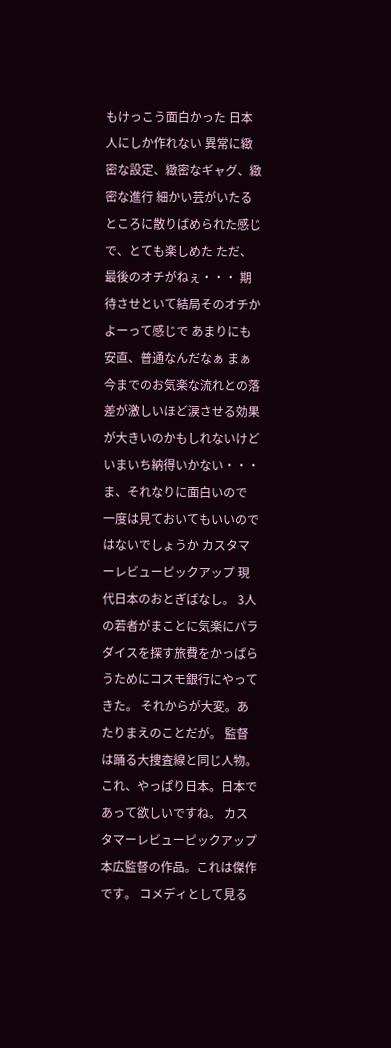もけっこう面白かった 日本人にしか作れない 異常に緻密な設定、緻密なギャグ、緻密な進行 細かい芸がいたるところに散りばめられた感じで、とても楽しめた ただ、最後のオチがねぇ・・・ 期待させといて結局そのオチかよーって感じで あまりにも安直、普通なんだなぁ まぁ今までのお気楽な流れとの落差が激しいほど涙させる効果が大きいのかもしれないけど いまいち納得いかない・・・ ま、それなりに面白いので 一度は見ておいてもいいのではないでしょうか カスタマーレビューピックアップ 現代日本のおとぎばなし。 3人の若者がまことに気楽にパラダイスを探す旅費をかっぱらうためにコスモ銀行にやってきた。 それからが大変。あたりまえのことだが。 監督は踊る大捜査線と同じ人物。 これ、やっぱり日本。日本であって欲しいですね。 カスタマーレビューピックアップ
本広監督の作品。これは傑作です。 コメディとして見る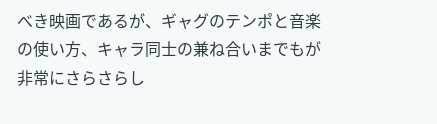べき映画であるが、ギャグのテンポと音楽の使い方、キャラ同士の兼ね合いまでもが非常にさらさらし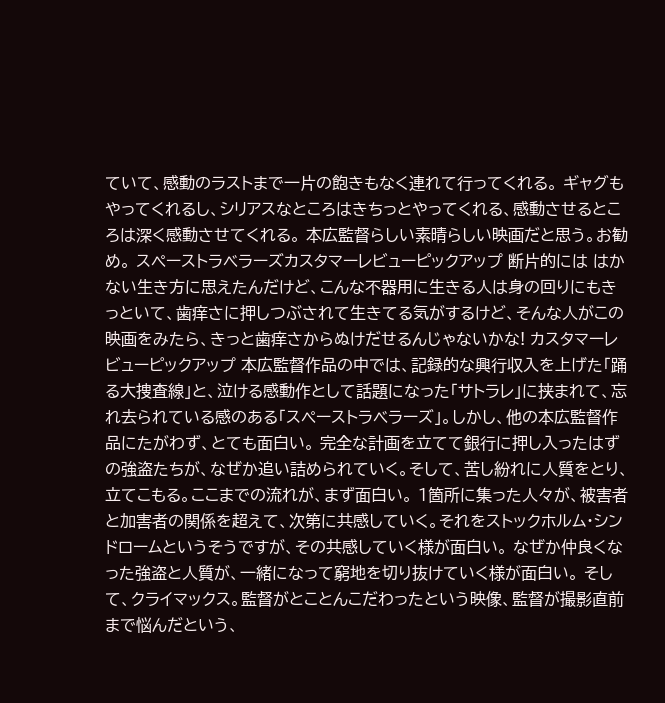ていて、感動のラストまで一片の飽きもなく連れて行ってくれる。 ギャグもやってくれるし、シリアスなところはきちっとやってくれる、感動させるところは深く感動させてくれる。 本広監督らしい素晴らしい映画だと思う。お勧め。 スペーストラベラーズカスタマーレビューピックアップ 断片的には はかない生き方に思えたんだけど、こんな不器用に生きる人は身の回りにもきっといて、歯痒さに押しつぶされて生きてる気がするけど、そんな人がこの映画をみたら、きっと歯痒さからぬけだせるんじゃないかな! カスタマーレビューピックアップ 本広監督作品の中では、記録的な興行収入を上げた「踊る大捜査線」と、泣ける感動作として話題になった「サトラレ」に挟まれて、忘れ去られている感のある「スペーストラベラーズ」。しかし、他の本広監督作品にたがわず、とても面白い。 完全な計画を立てて銀行に押し入ったはずの強盗たちが、なぜか追い詰められていく。そして、苦し紛れに人質をとり、立てこもる。ここまでの流れが、まず面白い。 1箇所に集った人々が、被害者と加害者の関係を超えて、次第に共感していく。それをストックホルム・シンドロームというそうですが、その共感していく様が面白い。 なぜか仲良くなった強盗と人質が、一緒になって窮地を切り抜けていく様が面白い。 そして、クライマックス。監督がとことんこだわったという映像、監督が撮影直前まで悩んだという、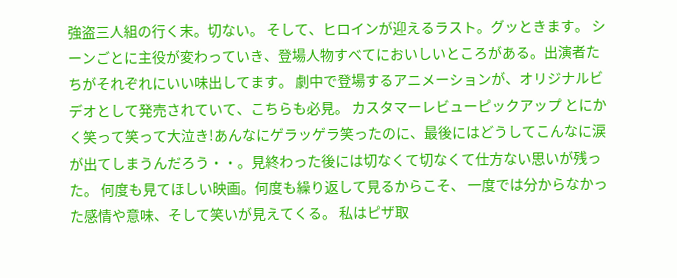強盗三人組の行く末。切ない。 そして、ヒロインが迎えるラスト。グッときます。 シーンごとに主役が変わっていき、登場人物すべてにおいしいところがある。出演者たちがそれぞれにいい味出してます。 劇中で登場するアニメーションが、オリジナルビデオとして発売されていて、こちらも必見。 カスタマーレビューピックアップ とにかく笑って笑って大泣き!あんなにゲラッゲラ笑ったのに、最後にはどうしてこんなに涙が出てしまうんだろう・・。見終わった後には切なくて切なくて仕方ない思いが残った。 何度も見てほしい映画。何度も繰り返して見るからこそ、 一度では分からなかった感情や意味、そして笑いが見えてくる。 私はピザ取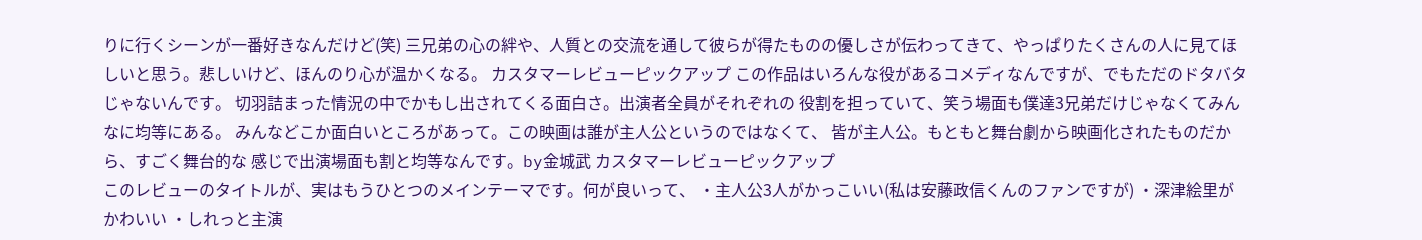りに行くシーンが一番好きなんだけど(笑) 三兄弟の心の絆や、人質との交流を通して彼らが得たものの優しさが伝わってきて、やっぱりたくさんの人に見てほしいと思う。悲しいけど、ほんのり心が温かくなる。 カスタマーレビューピックアップ この作品はいろんな役があるコメディなんですが、でもただのドタバタじゃないんです。 切羽詰まった情況の中でかもし出されてくる面白さ。出演者全員がそれぞれの 役割を担っていて、笑う場面も僕達3兄弟だけじゃなくてみんなに均等にある。 みんなどこか面白いところがあって。この映画は誰が主人公というのではなくて、 皆が主人公。もともと舞台劇から映画化されたものだから、すごく舞台的な 感じで出演場面も割と均等なんです。by金城武 カスタマーレビューピックアップ
このレビューのタイトルが、実はもうひとつのメインテーマです。何が良いって、 ・主人公3人がかっこいい(私は安藤政信くんのファンですが) ・深津絵里がかわいい ・しれっと主演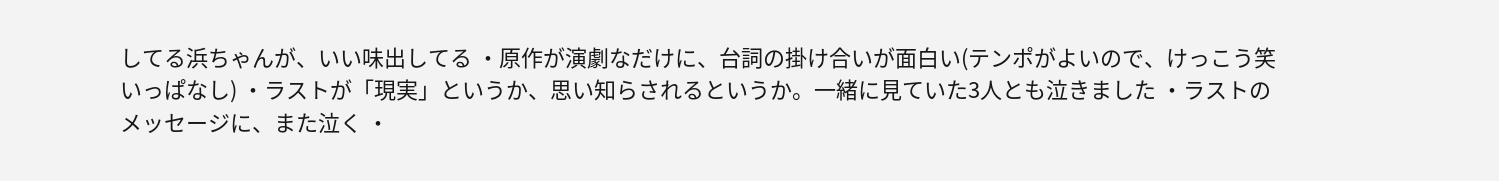してる浜ちゃんが、いい味出してる ・原作が演劇なだけに、台詞の掛け合いが面白い(テンポがよいので、けっこう笑いっぱなし) ・ラストが「現実」というか、思い知らされるというか。一緒に見ていた3人とも泣きました ・ラストのメッセージに、また泣く ・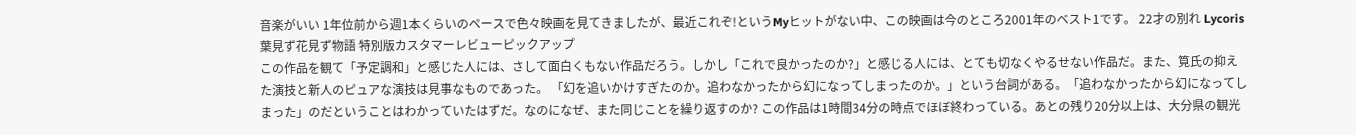音楽がいい 1年位前から週1本くらいのペースで色々映画を見てきましたが、最近これぞ!というMyヒットがない中、この映画は今のところ2001年のベスト1です。 22才の別れ Lycoris 葉見ず花見ず物語 特別版カスタマーレビューピックアップ
この作品を観て「予定調和」と感じた人には、さして面白くもない作品だろう。しかし「これで良かったのか?」と感じる人には、とても切なくやるせない作品だ。また、筧氏の抑えた演技と新人のピュアな演技は見事なものであった。 「幻を追いかけすぎたのか。追わなかったから幻になってしまったのか。」という台詞がある。「追わなかったから幻になってしまった」のだということはわかっていたはずだ。なのになぜ、また同じことを繰り返すのか? この作品は1時間34分の時点でほぼ終わっている。あとの残り20分以上は、大分県の観光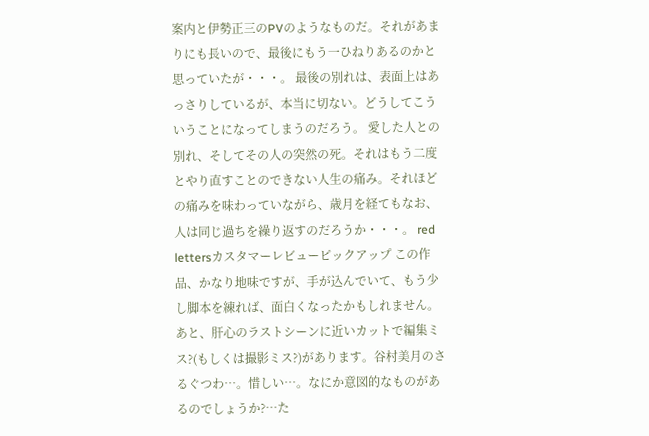案内と伊勢正三のPVのようなものだ。それがあまりにも長いので、最後にもう一ひねりあるのかと思っていたが・・・。 最後の別れは、表面上はあっさりしているが、本当に切ない。どうしてこういうことになってしまうのだろう。 愛した人との別れ、そしてその人の突然の死。それはもう二度とやり直すことのできない人生の痛み。それほどの痛みを味わっていながら、歳月を経てもなお、人は同じ過ちを繰り返すのだろうか・・・。 red lettersカスタマーレビューピックアップ この作品、かなり地味ですが、手が込んでいて、もう少し脚本を練れば、面白くなったかもしれません。あと、肝心のラストシーンに近いカットで編集ミス?(もしくは撮影ミス?)があります。谷村美月のさるぐつわ…。惜しい…。なにか意図的なものがあるのでしょうか?…た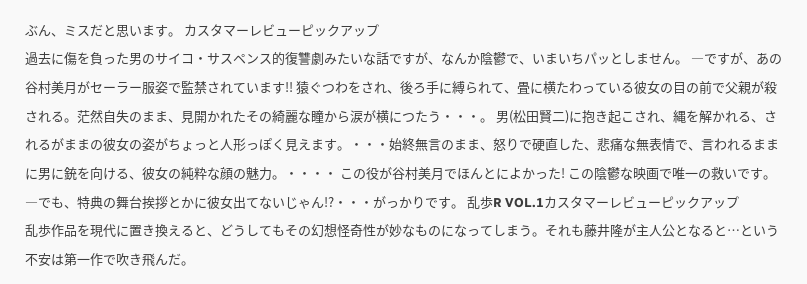ぶん、ミスだと思います。 カスタマーレビューピックアップ
過去に傷を負った男のサイコ・サスペンス的復讐劇みたいな話ですが、なんか陰鬱で、いまいちパッとしません。 ―ですが、あの谷村美月がセーラー服姿で監禁されています!! 猿ぐつわをされ、後ろ手に縛られて、畳に横たわっている彼女の目の前で父親が殺される。茫然自失のまま、見開かれたその綺麗な瞳から涙が横につたう・・・。 男(松田賢二)に抱き起こされ、縄を解かれる、されるがままの彼女の姿がちょっと人形っぽく見えます。・・・始終無言のまま、怒りで硬直した、悲痛な無表情で、言われるままに男に銃を向ける、彼女の純粋な顔の魅力。・・・・ この役が谷村美月でほんとによかった! この陰鬱な映画で唯一の救いです。 ―でも、特典の舞台挨拶とかに彼女出てないじゃん!?・・・がっかりです。 乱歩R VOL.1カスタマーレビューピックアップ
乱歩作品を現代に置き換えると、どうしてもその幻想怪奇性が妙なものになってしまう。それも藤井隆が主人公となると…という不安は第一作で吹き飛んだ。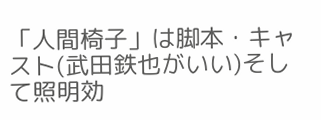「人間椅子」は脚本・キャスト(武田鉄也がいい)そして照明効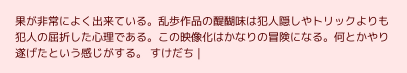果が非常によく出来ている。乱歩作品の醍醐味は犯人隠しやトリックよりも犯人の屈折した心理である。この映像化はかなりの冒険になる。何とかやり遂げたという感じがする。 すけだち |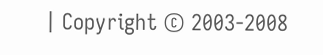| Copyright © 2003-2008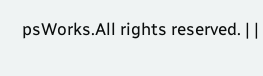psWorks.All rights reserved. | |